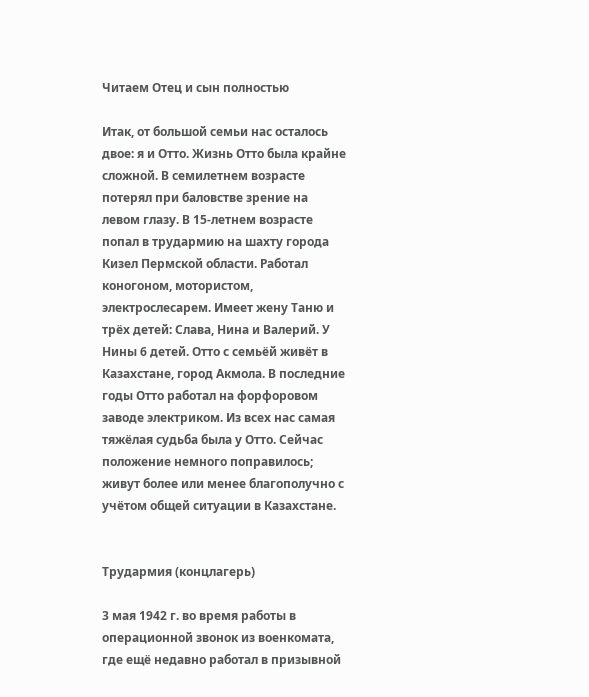Читаем Отец и сын полностью

Итак, от большой семьи нас осталось двое: я и Отто. Жизнь Отто была крайне сложной. В семилетнем возрасте потерял при баловстве зрение на левом глазу. В 15-летнем возрасте попал в трудармию на шахту города Кизел Пермской области. Работал коногоном, мотористом, электрослесарем. Имеет жену Таню и трёх детей: Слава, Нина и Валерий. У Нины 6 детей. Отто с семьёй живёт в Казахстане, город Акмола. В последние годы Отто работал на форфоровом заводе электриком. Из всех нас самая тяжёлая судьба была у Отто. Сейчас положение немного поправилось; живут более или менее благополучно с учётом общей ситуации в Казахстане.


Трудармия (концлагерь)

3 мая 1942 г. во время работы в операционной звонок из военкомата, где ещё недавно работал в призывной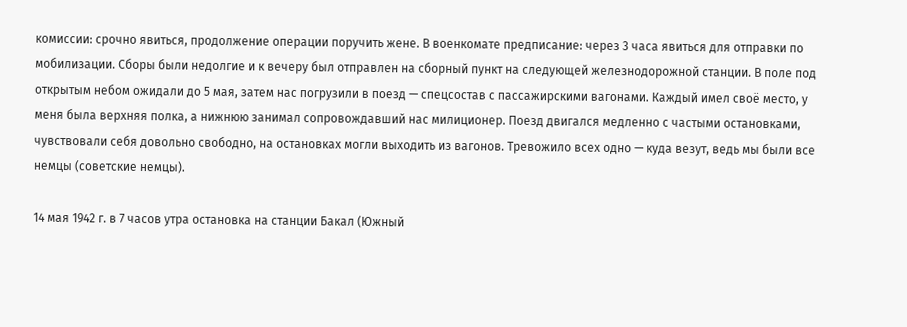комиссии: срочно явиться, продолжение операции поручить жене. В военкомате предписание: через 3 часа явиться для отправки по мобилизации. Сборы были недолгие и к вечеру был отправлен на сборный пункт на следующей железнодорожной станции. В поле под открытым небом ожидали до 5 мая, затем нас погрузили в поезд — спецсостав с пассажирскими вагонами. Каждый имел своё место, у меня была верхняя полка, а нижнюю занимал сопровождавший нас милиционер. Поезд двигался медленно с частыми остановками, чувствовали себя довольно свободно, на остановках могли выходить из вагонов. Тревожило всех одно — куда везут, ведь мы были все немцы (советские немцы).

14 мая 1942 г. в 7 часов утра остановка на станции Бакал (Южный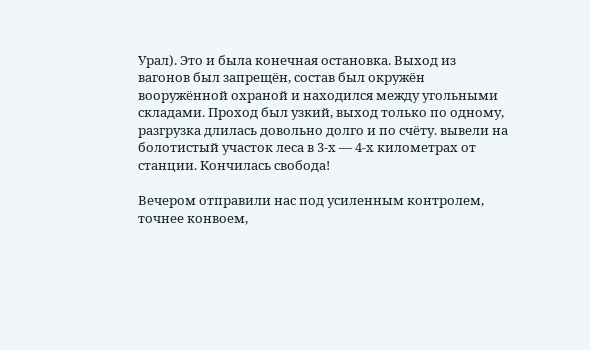Урал). Это и была конечная остановка. Выход из вагонов был запрещён, состав был окружён вооружённой охраной и находился между угольными складами. Проход был узкий, выход только по одному, разгрузка длилась довольно долго и по счёту. вывели на болотистый участок леса в 3-х — 4-х километрах от станции. Кончилась свобода!

Вечером отправили нас под усиленным контролем, точнее конвоем,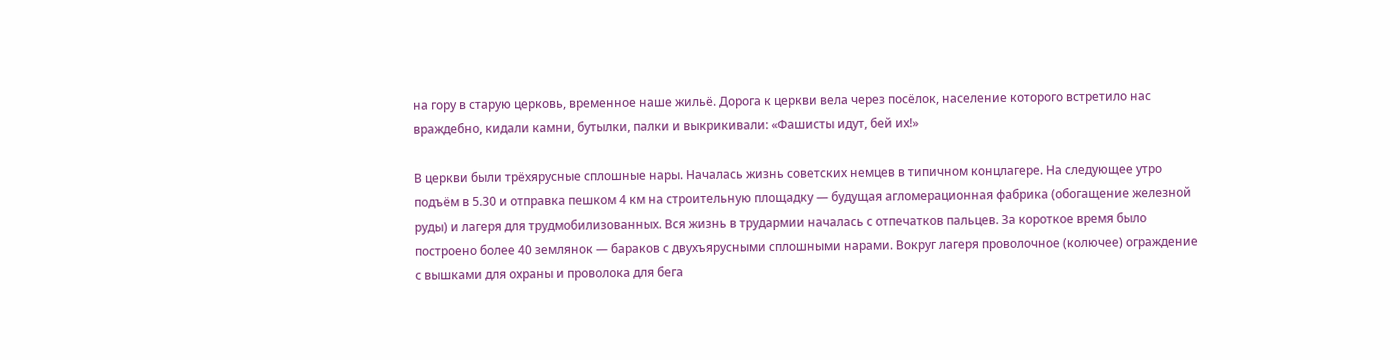на гору в старую церковь, временное наше жильё. Дорога к церкви вела через посёлок, население которого встретило нас враждебно, кидали камни, бутылки, палки и выкрикивали: «Фашисты идут, бей их!»

В церкви были трёхярусные сплошные нары. Началась жизнь советских немцев в типичном концлагере. На следующее утро подъём в 5.30 и отправка пешком 4 км на строительную площадку — будущая агломерационная фабрика (обогащение железной руды) и лагеря для трудмобилизованных. Вся жизнь в трудармии началась с отпечатков пальцев. За короткое время было построено более 40 землянок — бараков с двухъярусными сплошными нарами. Вокруг лагеря проволочное (колючее) ограждение с вышками для охраны и проволока для бега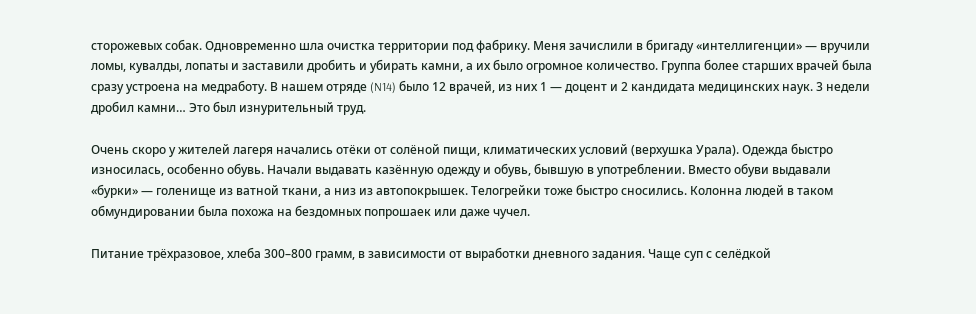сторожевых собак. Одновременно шла очистка территории под фабрику. Меня зачислили в бригаду «интеллигенции» — вручили ломы, кувалды, лопаты и заставили дробить и убирать камни, а их было огромное количество. Группа более старших врачей была сразу устроена на медработу. В нашем отряде (N14) было 12 врачей, из них 1 — доцент и 2 кандидата медицинских наук. 3 недели дробил камни… Это был изнурительный труд.

Очень скоро у жителей лагеря начались отёки от солёной пищи, климатических условий (верхушка Урала). Одежда быстро износилась, особенно обувь. Начали выдавать казённую одежду и обувь, бывшую в употреблении. Вместо обуви выдавали «бурки» — голенище из ватной ткани, а низ из автопокрышек. Телогрейки тоже быстро сносились. Колонна людей в таком обмундировании была похожа на бездомных попрошаек или даже чучел.

Питание трёхразовое, хлеба 300–800 грамм, в зависимости от выработки дневного задания. Чаще суп с селёдкой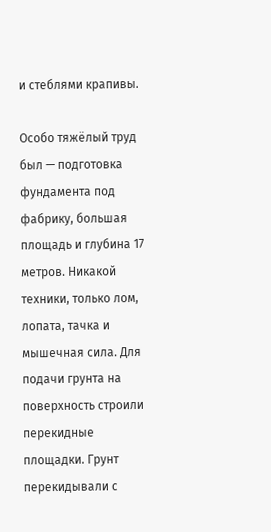и стеблями крапивы.

Особо тяжёлый труд был — подготовка фундамента под фабрику, большая площадь и глубина 17 метров. Никакой техники, только лом, лопата, тачка и мышечная сила. Для подачи грунта на поверхность строили перекидные площадки. Грунт перекидывали с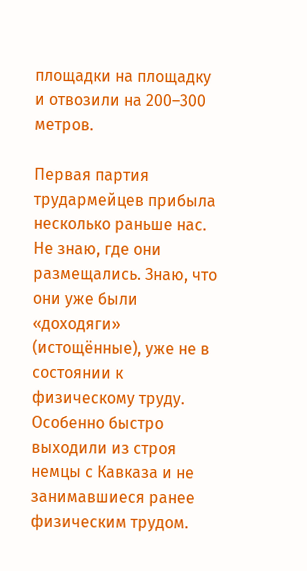площадки на площадку и отвозили на 200–300 метров.

Первая партия трудармейцев прибыла несколько раньше нас. Не знаю, где они размещались. Знаю, что они уже были «доходяги» (истощённые), уже не в состоянии к физическому труду. Особенно быстро выходили из строя немцы с Кавказа и не занимавшиеся ранее физическим трудом.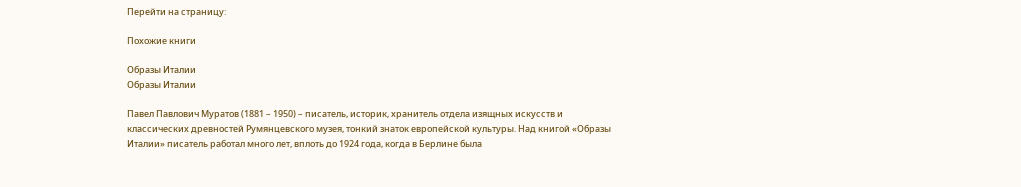Перейти на страницу:

Похожие книги

Образы Италии
Образы Италии

Павел Павлович Муратов (1881 – 1950) – писатель, историк, хранитель отдела изящных искусств и классических древностей Румянцевского музея, тонкий знаток европейской культуры. Над книгой «Образы Италии» писатель работал много лет, вплоть до 1924 года, когда в Берлине была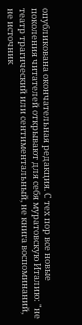опубликована окончательная редакция. С тех пор все новые поколения читателей открывают для себя муратовскую Италию: "не театр трагический или сентиментальный, не книга воспоминаний, не источник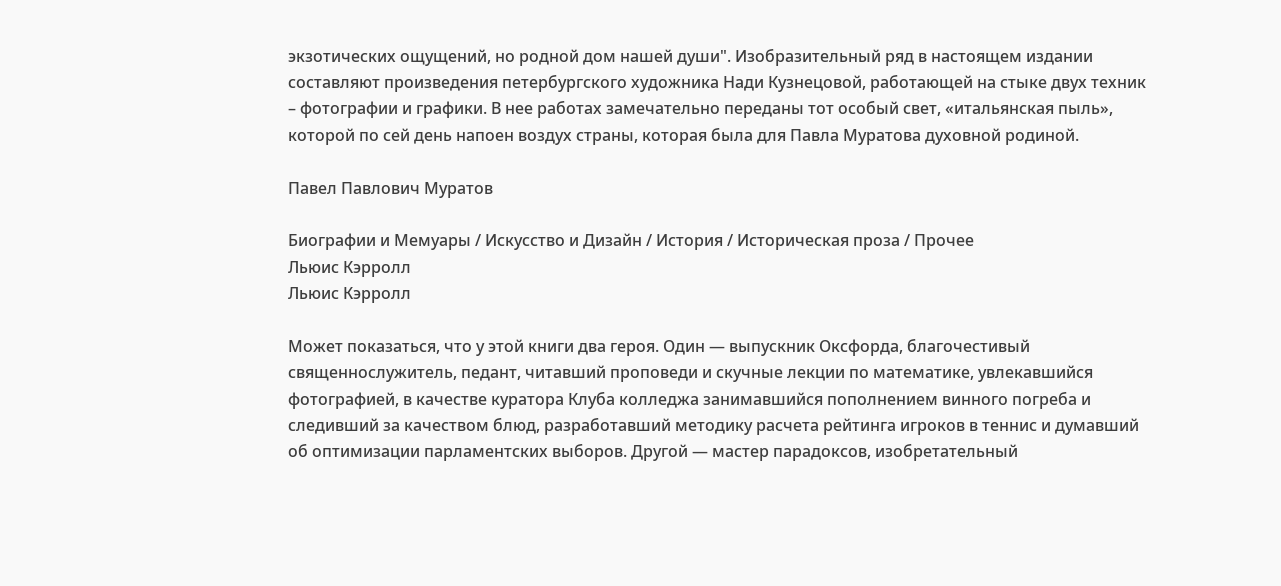экзотических ощущений, но родной дом нашей души". Изобразительный ряд в настоящем издании составляют произведения петербургского художника Нади Кузнецовой, работающей на стыке двух техник – фотографии и графики. В нее работах замечательно переданы тот особый свет, «итальянская пыль», которой по сей день напоен воздух страны, которая была для Павла Муратова духовной родиной.

Павел Павлович Муратов

Биографии и Мемуары / Искусство и Дизайн / История / Историческая проза / Прочее
Льюис Кэрролл
Льюис Кэрролл

Может показаться, что у этой книги два героя. Один — выпускник Оксфорда, благочестивый священнослужитель, педант, читавший проповеди и скучные лекции по математике, увлекавшийся фотографией, в качестве куратора Клуба колледжа занимавшийся пополнением винного погреба и следивший за качеством блюд, разработавший методику расчета рейтинга игроков в теннис и думавший об оптимизации парламентских выборов. Другой — мастер парадоксов, изобретательный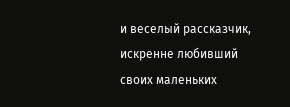и веселый рассказчик, искренне любивший своих маленьких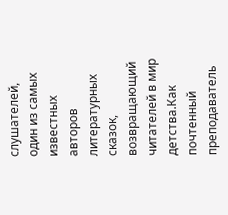слушателей, один из самых известных авторов литературных сказок, возвращающий читателей в мир детства.Как почтенный преподаватель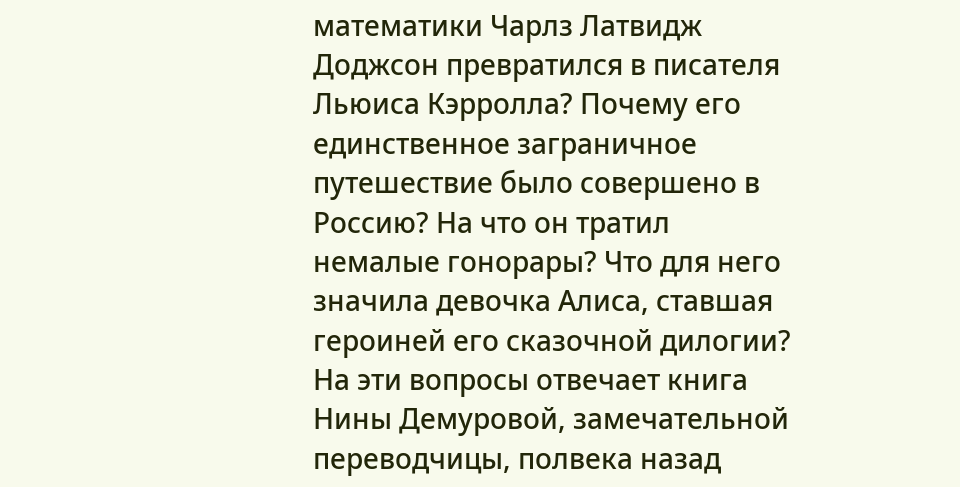математики Чарлз Латвидж Доджсон превратился в писателя Льюиса Кэрролла? Почему его единственное заграничное путешествие было совершено в Россию? На что он тратил немалые гонорары? Что для него значила девочка Алиса, ставшая героиней его сказочной дилогии? На эти вопросы отвечает книга Нины Демуровой, замечательной переводчицы, полвека назад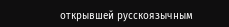открывшей русскоязычным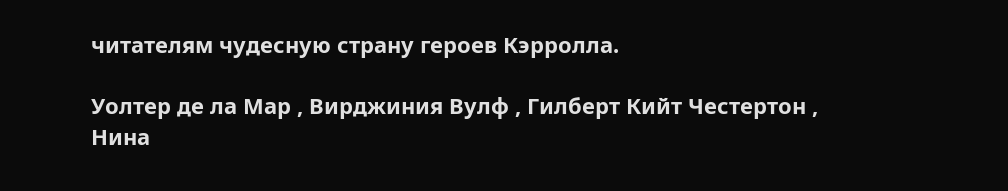читателям чудесную страну героев Кэрролла.

Уолтер де ла Мар , Вирджиния Вулф , Гилберт Кийт Честертон , Нина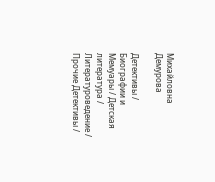Михайловна Демурова

Детективы / Биографии и Мемуары / Детская литература / Литературоведение / Прочие Детективы /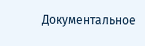Документальное